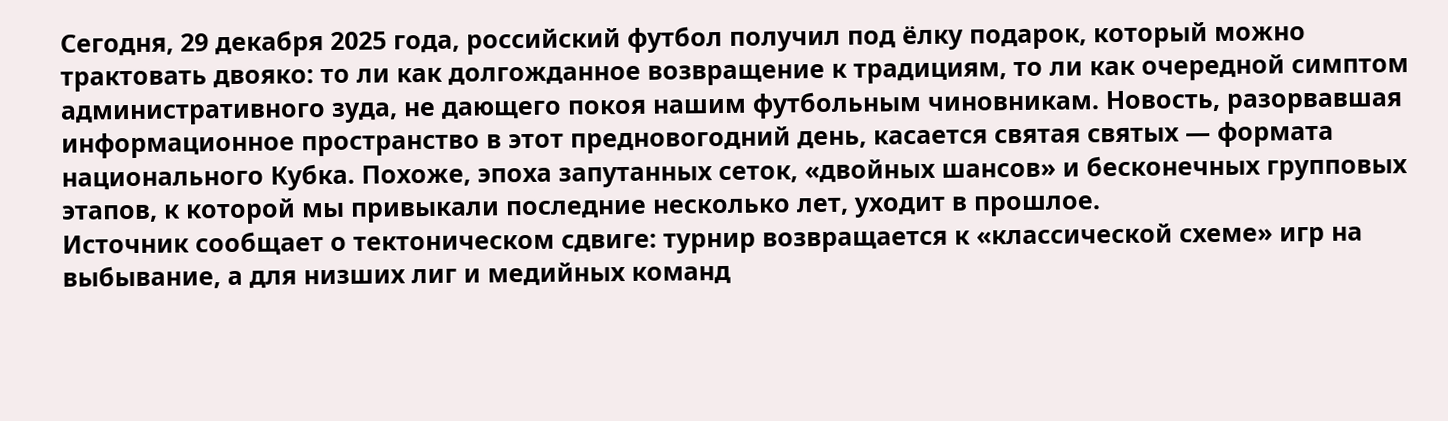Сегодня, 29 декабря 2025 года, российский футбол получил под ёлку подарок, который можно трактовать двояко: то ли как долгожданное возвращение к традициям, то ли как очередной симптом административного зуда, не дающего покоя нашим футбольным чиновникам. Новость, разорвавшая информационное пространство в этот предновогодний день, касается святая святых — формата национального Кубка. Похоже, эпоха запутанных сеток, «двойных шансов» и бесконечных групповых этапов, к которой мы привыкали последние несколько лет, уходит в прошлое.
Источник сообщает о тектоническом сдвиге: турнир возвращается к «классической схеме» игр на выбывание, а для низших лиг и медийных команд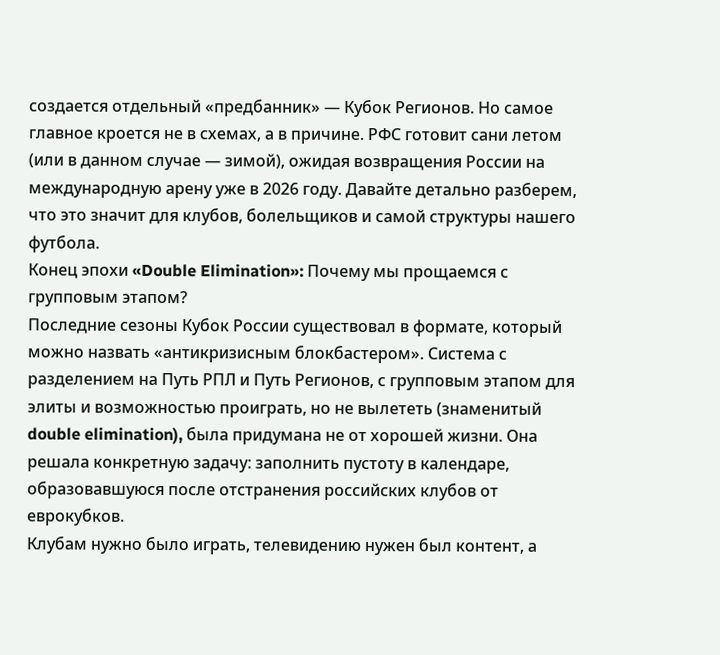создается отдельный «предбанник» — Кубок Регионов. Но самое главное кроется не в схемах, а в причине. РФС готовит сани летом (или в данном случае — зимой), ожидая возвращения России на международную арену уже в 2026 году. Давайте детально разберем, что это значит для клубов, болельщиков и самой структуры нашего футбола.
Конец эпохи «Double Elimination»: Почему мы прощаемся с групповым этапом?
Последние сезоны Кубок России существовал в формате, который можно назвать «антикризисным блокбастером». Система с разделением на Путь РПЛ и Путь Регионов, с групповым этапом для элиты и возможностью проиграть, но не вылететь (знаменитый double elimination), была придумана не от хорошей жизни. Она решала конкретную задачу: заполнить пустоту в календаре, образовавшуюся после отстранения российских клубов от еврокубков.
Клубам нужно было играть, телевидению нужен был контент, а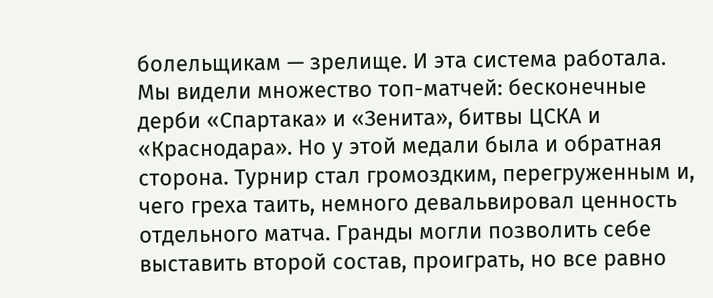болельщикам — зрелище. И эта система работала. Мы видели множество топ-матчей: бесконечные дерби «Спартака» и «Зенита», битвы ЦСКА и «Краснодара». Но у этой медали была и обратная сторона. Турнир стал громоздким, перегруженным и, чего греха таить, немного девальвировал ценность отдельного матча. Гранды могли позволить себе выставить второй состав, проиграть, но все равно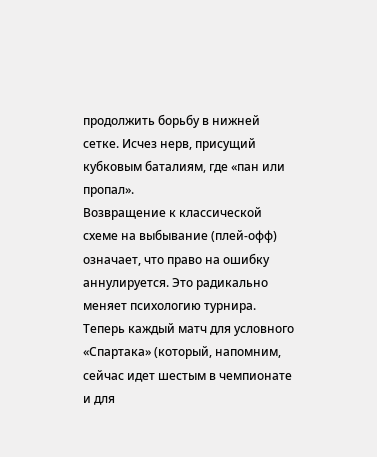продолжить борьбу в нижней сетке. Исчез нерв, присущий кубковым баталиям, где «пан или пропал».
Возвращение к классической схеме на выбывание (плей-офф) означает, что право на ошибку аннулируется. Это радикально меняет психологию турнира. Теперь каждый матч для условного «Спартака» (который, напомним, сейчас идет шестым в чемпионате и для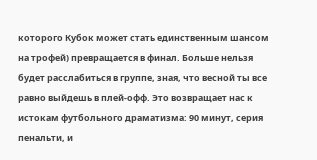которого Кубок может стать единственным шансом на трофей) превращается в финал. Больше нельзя будет расслабиться в группе, зная, что весной ты все равно выйдешь в плей-офф. Это возвращает нас к истокам футбольного драматизма: 90 минут, серия пенальти, и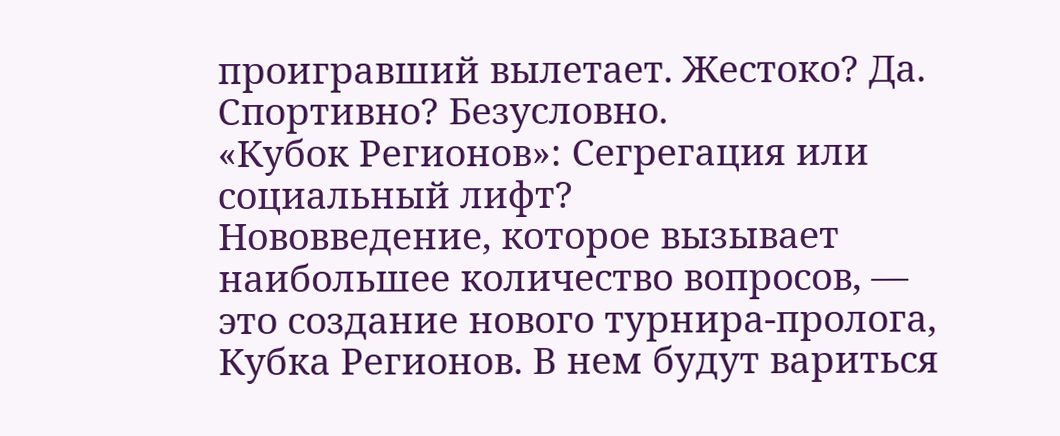проигравший вылетает. Жестоко? Да. Спортивно? Безусловно.
«Кубок Регионов»: Сегрегация или социальный лифт?
Нововведение, которое вызывает наибольшее количество вопросов, — это создание нового турнира-пролога, Кубка Регионов. В нем будут вариться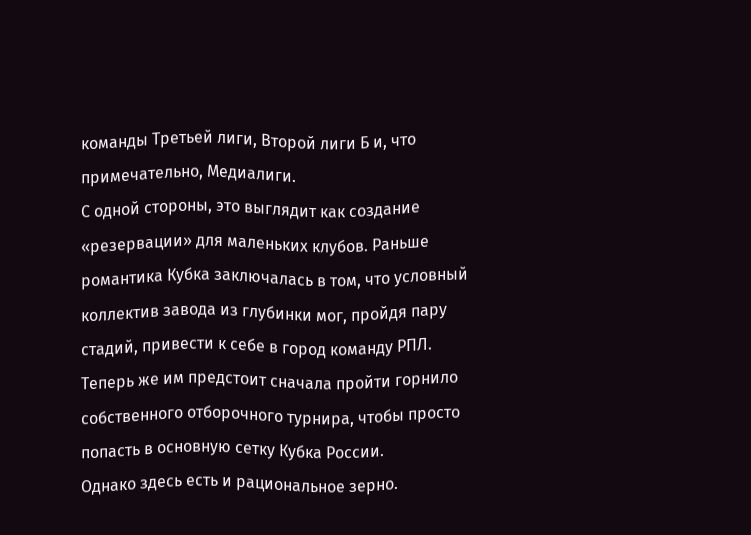команды Третьей лиги, Второй лиги Б и, что примечательно, Медиалиги.
С одной стороны, это выглядит как создание «резервации» для маленьких клубов. Раньше романтика Кубка заключалась в том, что условный коллектив завода из глубинки мог, пройдя пару стадий, привести к себе в город команду РПЛ. Теперь же им предстоит сначала пройти горнило собственного отборочного турнира, чтобы просто попасть в основную сетку Кубка России.
Однако здесь есть и рациональное зерно.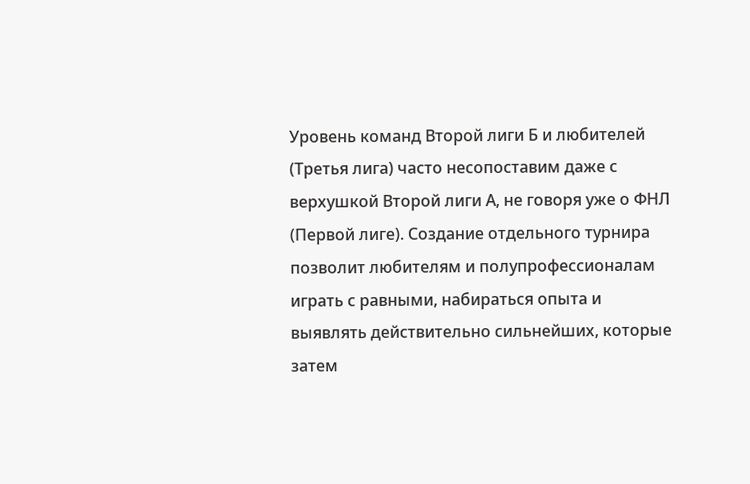Уровень команд Второй лиги Б и любителей (Третья лига) часто несопоставим даже с верхушкой Второй лиги А, не говоря уже о ФНЛ (Первой лиге). Создание отдельного турнира позволит любителям и полупрофессионалам играть с равными, набираться опыта и выявлять действительно сильнейших, которые затем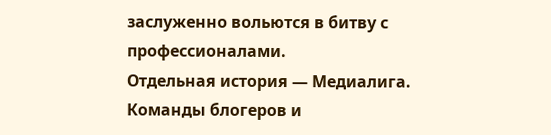заслуженно вольются в битву с профессионалами.
Отдельная история — Медиалига. Команды блогеров и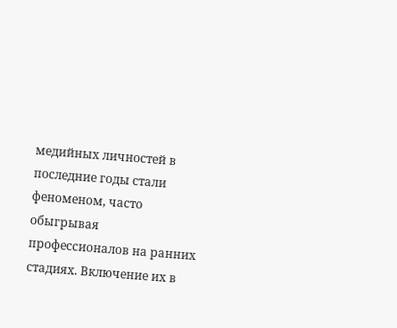медийных личностей в последние годы стали феноменом, часто обыгрывая профессионалов на ранних стадиях. Включение их в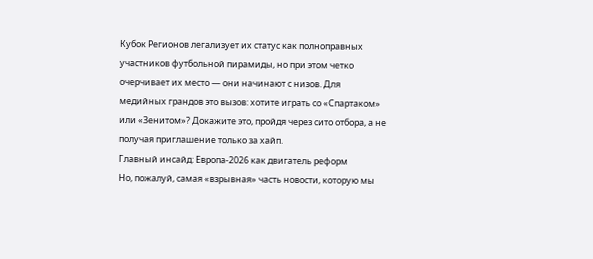Кубок Регионов легализует их статус как полноправных участников футбольной пирамиды, но при этом четко очерчивает их место — они начинают с низов. Для медийных грандов это вызов: хотите играть со «Спартаком» или «Зенитом»? Докажите это, пройдя через сито отбора, а не получая приглашение только за хайп.
Главный инсайд: Европа-2026 как двигатель реформ
Но, пожалуй, самая «взрывная» часть новости, которую мы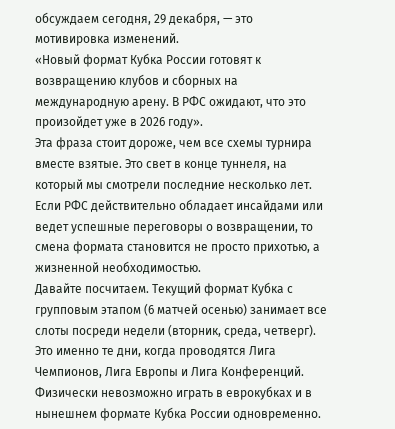обсуждаем сегодня, 29 декабря, — это мотивировка изменений.
«Новый формат Кубка России готовят к возвращению клубов и сборных на международную арену. В РФС ожидают, что это произойдет уже в 2026 году».
Эта фраза стоит дороже, чем все схемы турнира вместе взятые. Это свет в конце туннеля, на который мы смотрели последние несколько лет. Если РФС действительно обладает инсайдами или ведет успешные переговоры о возвращении, то смена формата становится не просто прихотью, а жизненной необходимостью.
Давайте посчитаем. Текущий формат Кубка с групповым этапом (6 матчей осенью) занимает все слоты посреди недели (вторник, среда, четверг). Это именно те дни, когда проводятся Лига Чемпионов, Лига Европы и Лига Конференций. Физически невозможно играть в еврокубках и в нынешнем формате Кубка России одновременно.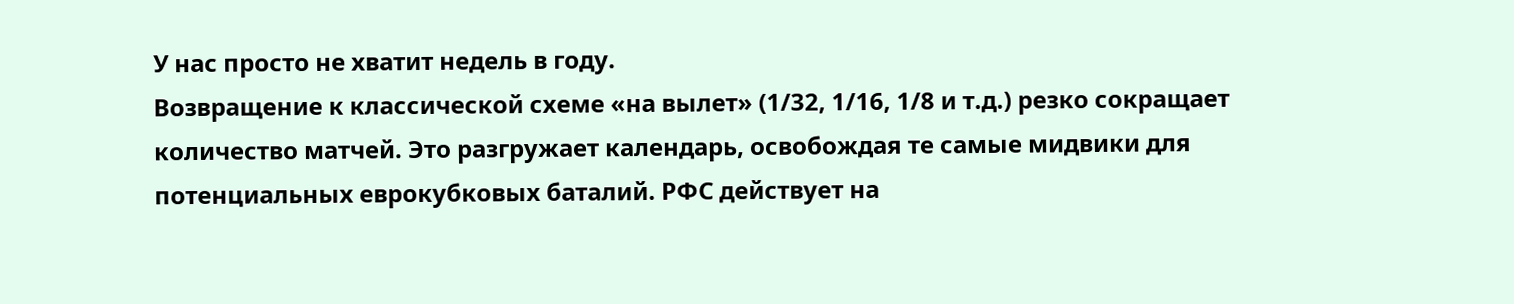У нас просто не хватит недель в году.
Возвращение к классической схеме «на вылет» (1/32, 1/16, 1/8 и т.д.) резко сокращает количество матчей. Это разгружает календарь, освобождая те самые мидвики для потенциальных еврокубковых баталий. РФС действует на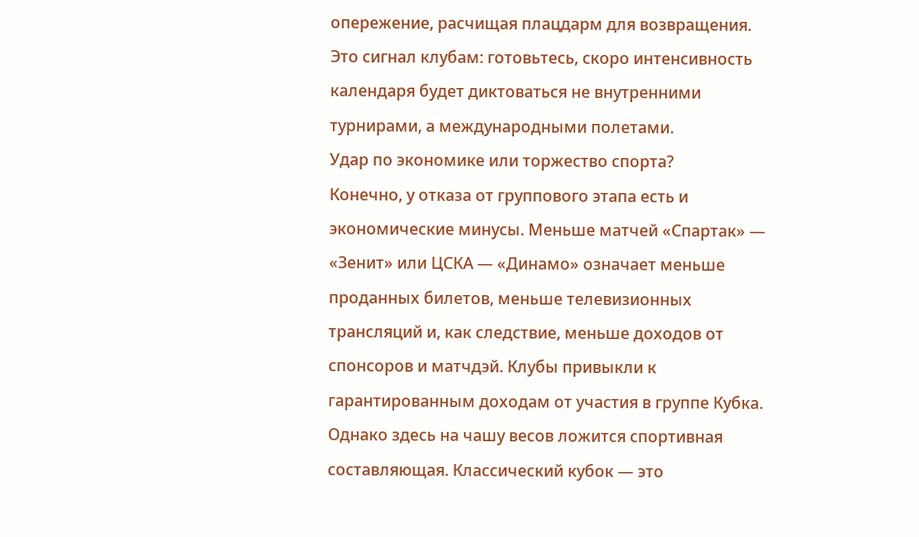опережение, расчищая плацдарм для возвращения. Это сигнал клубам: готовьтесь, скоро интенсивность календаря будет диктоваться не внутренними турнирами, а международными полетами.
Удар по экономике или торжество спорта?
Конечно, у отказа от группового этапа есть и экономические минусы. Меньше матчей «Спартак» — «Зенит» или ЦСКА — «Динамо» означает меньше проданных билетов, меньше телевизионных трансляций и, как следствие, меньше доходов от спонсоров и матчдэй. Клубы привыкли к гарантированным доходам от участия в группе Кубка.
Однако здесь на чашу весов ложится спортивная составляющая. Классический кубок — это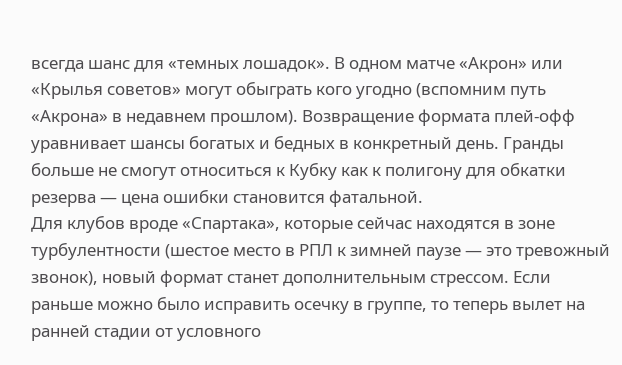всегда шанс для «темных лошадок». В одном матче «Акрон» или «Крылья советов» могут обыграть кого угодно (вспомним путь «Акрона» в недавнем прошлом). Возвращение формата плей-офф уравнивает шансы богатых и бедных в конкретный день. Гранды больше не смогут относиться к Кубку как к полигону для обкатки резерва — цена ошибки становится фатальной.
Для клубов вроде «Спартака», которые сейчас находятся в зоне турбулентности (шестое место в РПЛ к зимней паузе — это тревожный звонок), новый формат станет дополнительным стрессом. Если раньше можно было исправить осечку в группе, то теперь вылет на ранней стадии от условного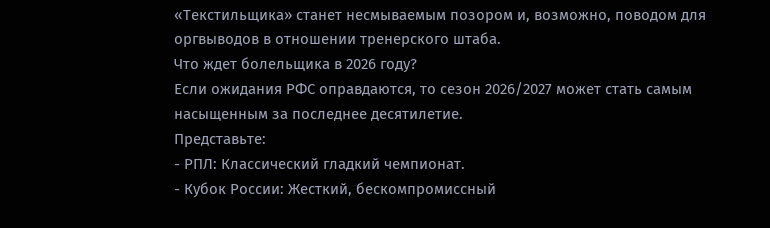«Текстильщика» станет несмываемым позором и, возможно, поводом для оргвыводов в отношении тренерского штаба.
Что ждет болельщика в 2026 году?
Если ожидания РФС оправдаются, то сезон 2026/2027 может стать самым насыщенным за последнее десятилетие.
Представьте:
- РПЛ: Классический гладкий чемпионат.
- Кубок России: Жесткий, бескомпромиссный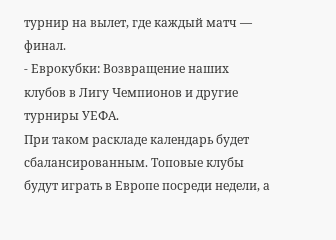турнир на вылет, где каждый матч — финал.
- Еврокубки: Возвращение наших клубов в Лигу Чемпионов и другие турниры УЕФА.
При таком раскладе календарь будет сбалансированным. Топовые клубы будут играть в Европе посреди недели, а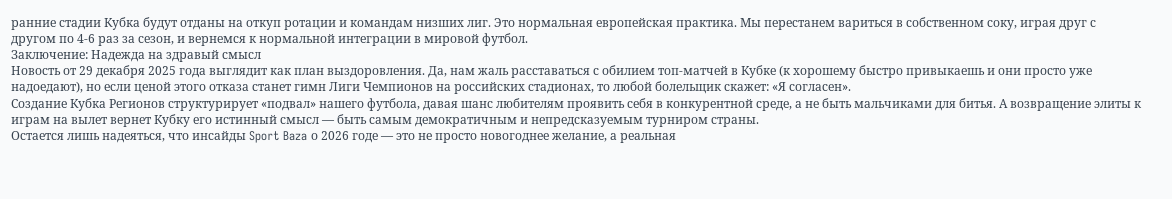ранние стадии Кубка будут отданы на откуп ротации и командам низших лиг. Это нормальная европейская практика. Мы перестанем вариться в собственном соку, играя друг с другом по 4-6 раз за сезон, и вернемся к нормальной интеграции в мировой футбол.
Заключение: Надежда на здравый смысл
Новость от 29 декабря 2025 года выглядит как план выздоровления. Да, нам жаль расставаться с обилием топ-матчей в Кубке (к хорошему быстро привыкаешь и они просто уже надоедают), но если ценой этого отказа станет гимн Лиги Чемпионов на российских стадионах, то любой болельщик скажет: «Я согласен».
Создание Кубка Регионов структурирует «подвал» нашего футбола, давая шанс любителям проявить себя в конкурентной среде, а не быть мальчиками для битья. А возвращение элиты к играм на вылет вернет Кубку его истинный смысл — быть самым демократичным и непредсказуемым турниром страны.
Остается лишь надеяться, что инсайды Sport Baza о 2026 годе — это не просто новогоднее желание, а реальная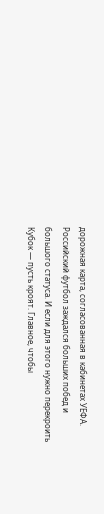дорожная карта, согласованная в кабинетах УЕФА. Российский футбол заждался больших побед и большого статуса. И если для этого нужно перекроить Кубок — пусть кроят. Главное, чтобы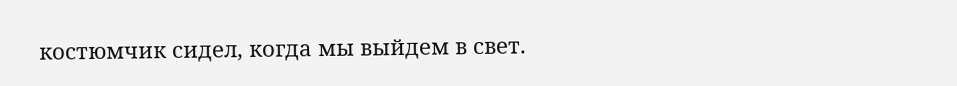костюмчик сидел, когда мы выйдем в свет.